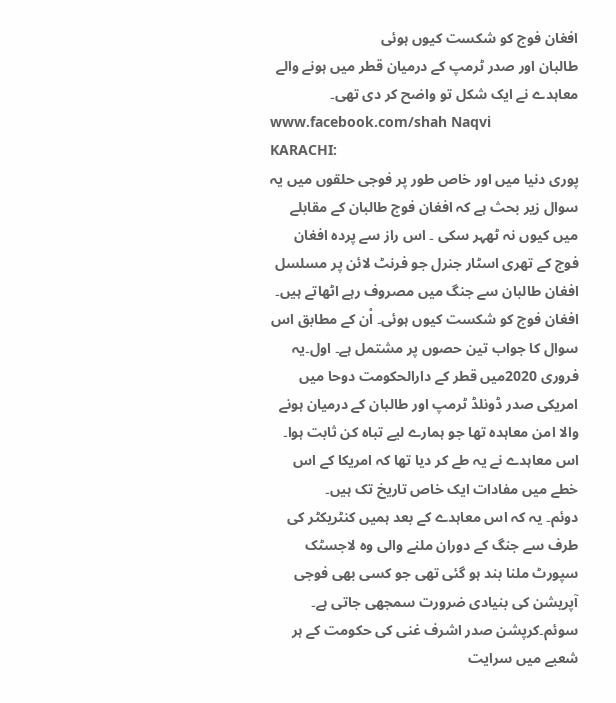افغان فوج کو شکست کیوں ہوئی
طالبان اور صدر ٹرمپ کے درمیان قطر میں ہونے والے معاہدے نے ایک شکل تو واضح کر دی تھی۔
www.facebook.com/shah Naqvi
KARACHI:
پوری دنیا میں اور خاص طور پر فوجی حلقوں میں یہ سوال زیر بحث ہے کہ افغان فوج طالبان کے مقابلے میں کیوں نہ ٹھہر سکی ۔ اس راز سے پردہ افغان فوج کے تھری اسٹار جنرل جو فرنٹ لائن پر مسلسل افغان طالبان سے جنگ میں مصروف رہے اٹھاتے ہیں۔
افغان فوج کو شکست کیوں ہوئی۔ اْن کے مطابق اس سوال کا جواب تین حصوں پر مشتمل ہے۔ اول۔یہ فروری 2020میں قطر کے دارالحکومت دوحا میں امریکی صدر ڈونلڈ ٹرمپ اور طالبان کے درمیان ہونے والا امن معاہدہ تھا جو ہمارے لیے تباہ کن ثابت ہوا۔ اس معاہدے نے یہ طے کر دیا تھا کہ امریکا کے اس خطے میں مفادات ایک خاص تاریخ تک ہیں۔
دوئم۔ یہ کہ اس معاہدے کے بعد ہمیں کنٹریکٹر کی طرف سے جنگ کے دوران ملنے والی وہ لاجسٹک سپورٹ ملنا بند ہو گئی تھی جو کسی بھی فوجی آپریشن کی بنیادی ضرورت سمجھی جاتی ہے۔ سوئم۔کرپشن صدر اشرف غنی کی حکومت کے ہر شعبے میں سرایت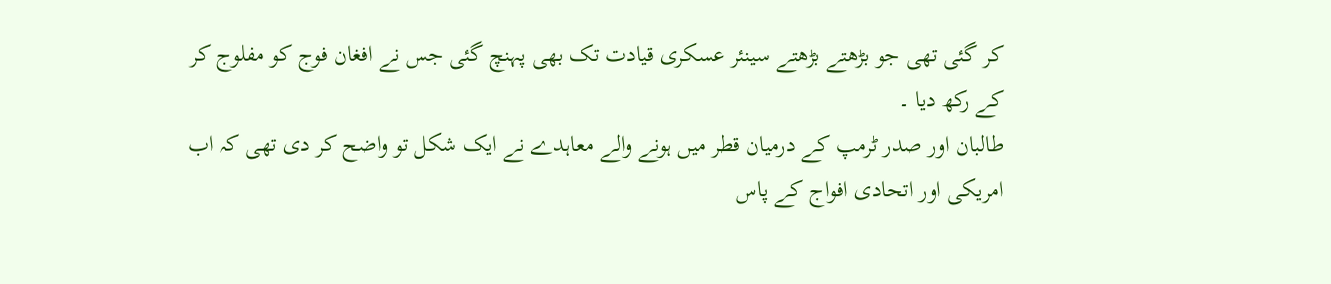کر گئی تھی جو بڑھتے بڑھتے سینئر عسکری قیادت تک بھی پہنچ گئی جس نے افغان فوج کو مفلوج کر کے رکھ دیا ۔
طالبان اور صدر ٹرمپ کے درمیان قطر میں ہونے والے معاہدے نے ایک شکل تو واضح کر دی تھی کہ اب امریکی اور اتحادی افواج کے پاس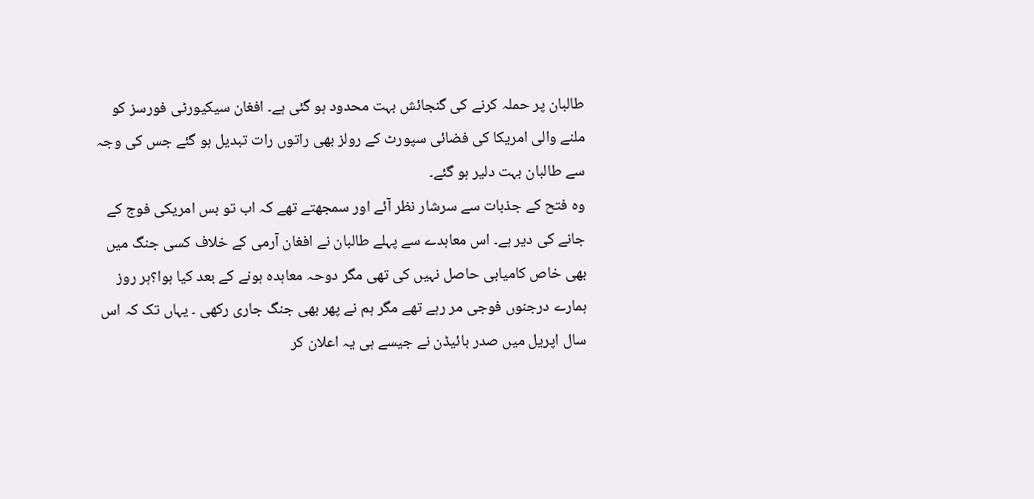طالبان پر حملہ کرنے کی گنجائش بہت محدود ہو گئی ہے۔ افغان سیکیورٹی فورسز کو ملنے والی امریکا کی فضائی سپورٹ کے رولز بھی راتوں رات تبدیل ہو گئے جس کی وجہ سے طالبان بہت دلیر ہو گئے۔
وہ فتح کے جذبات سے سرشار نظر آئے اور سمجھتے تھے کہ اب تو بس امریکی فوج کے جانے کی دیر ہے۔ اس معاہدے سے پہلے طالبان نے افغان آرمی کے خلاف کسی جنگ میں بھی خاص کامیابی حاصل نہیں کی تھی مگر دوحہ معاہدہ ہونے کے بعد کیا ہوا؟ہر روز ہمارے درجنوں فوجی مر رہے تھے مگر ہم نے پھر بھی جنگ جاری رکھی ۔ یہاں تک کہ اس سال اپریل میں صدر بائیڈن نے جیسے ہی یہ اعلان کر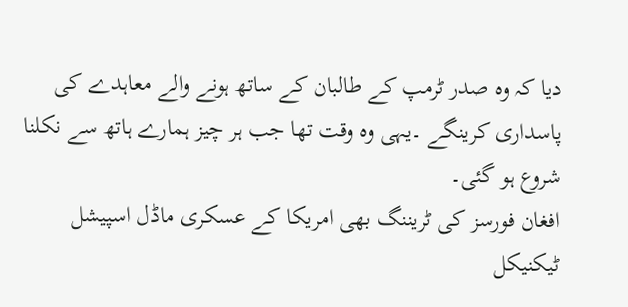دیا کہ وہ صدر ٹرمپ کے طالبان کے ساتھ ہونے والے معاہدے کی پاسداری کرینگے ۔یہی وہ وقت تھا جب ہر چیز ہمارے ہاتھ سے نکلنا شروع ہو گئی۔
افغان فورسز کی ٹریننگ بھی امریکا کے عسکری ماڈل اسپیشل ٹیکنیکل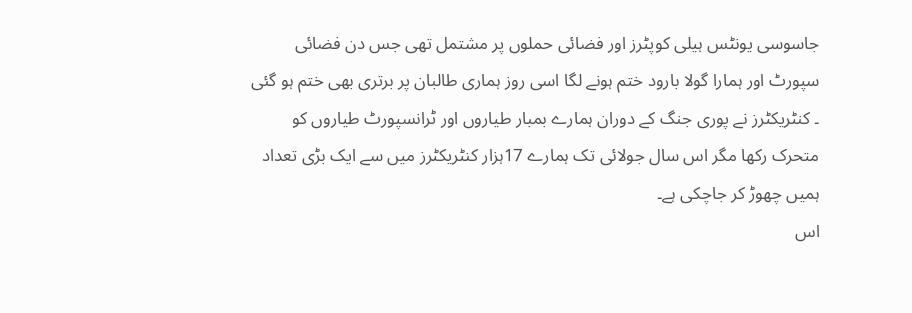جاسوسی یونٹس ہیلی کوپٹرز اور فضائی حملوں پر مشتمل تھی جس دن فضائی سپورٹ اور ہمارا گولا بارود ختم ہونے لگا اسی روز ہماری طالبان پر برتری بھی ختم ہو گئی ۔ کنٹریکٹرز نے پوری جنگ کے دوران ہمارے بمبار طیاروں اور ٹرانسپورٹ طیاروں کو متحرک رکھا مگر اس سال جولائی تک ہمارے 17ہزار کنٹریکٹرز میں سے ایک بڑی تعداد ہمیں چھوڑ کر جاچکی ہے۔
اس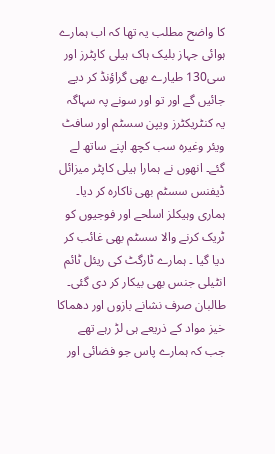کا واضح مطلب یہ تھا کہ اب ہمارے ہوائی جہاز بلیک ہاک ہیلی کاپٹرز اور سی130 طیارے بھی گراؤنڈ کر دیے جائیں گے اور تو اور سونے پہ سہاگہ یہ کنٹریکٹرز ویپن سسٹم اور سافٹ ویئر وغیرہ سب کچھ اپنے ساتھ لے گئے۔ انھوں نے ہمارا ہیلی کاپٹر میزائل ڈیفنس سسٹم بھی ناکارہ کر دیا۔ ہماری وہیکلز اسلحے اور فوجیوں کو ٹریک کرنے والا سسٹم بھی غائب کر دیا گیا ۔ ہمارے ٹارگٹ کی ریئل ٹائم انٹیلی جنس بھی بیکار کر دی گئی۔
طالبان صرف نشانے بازوں اور دھماکا خیز مواد کے ذریعے ہی لڑ رہے تھے جب کہ ہمارے پاس جو فضائی اور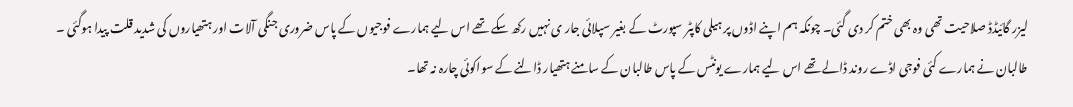لیزر گائیڈڈ صلاحیت تھی وہ بھی ختم کر دی گئی۔ چونکہ ہم اپنے اڈوں پر ہیلی کاپٹر سپورٹ کے بغیر سپلائی جار ی نہیں رکھ سکے تھے اس لیے ہمارے فوجیوں کے پاس ضروری جنگی آلات اور ہتھیاروں کی شدید قلت پیدا ہوگئی ۔ طالبان نے ہمارے کئی فوجی اڈے روند ڈالے تھے اس لیے ہمارے یونٹس کے پاس طالبان کے سامنے ہتھیار ڈالنے کے سواکوئی چارہ نہ تھا۔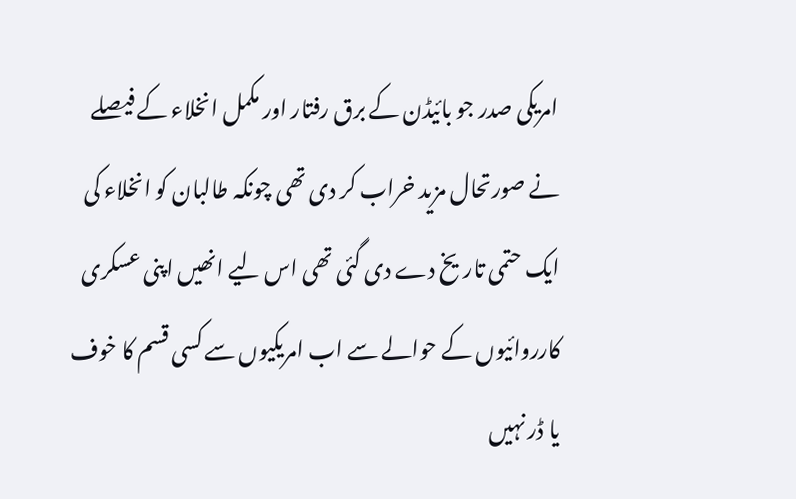امریکی صدر جو بائیڈن کے برق رفتار اور مکمل انخلاء کے فیصلے نے صورتحال مزید خراب کر دی تھی چونکہ طالبان کو انخلاء کی ایک حتمی تاریخ دے دی گئی تھی اس لیے انھیں اپنی عسکری کارروائیوں کے حوالے سے اب امریکیوں سے کسی قسم کا خوف یا ڈر نہیں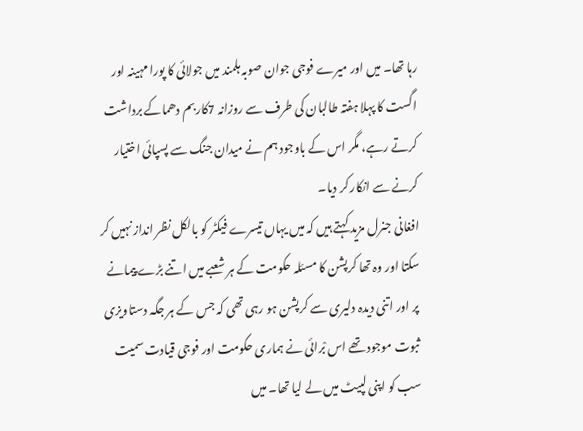رہا تھا۔ میں اور میرے فوجی جوان صوبہ ہلمند میں جولائی کا پورا مہینہ اور اگست کا پہلا ہفتہ طالبان کی طرف سے روزانہ 7کاربم دھماکے برداشت کرتے رہے، مگر اس کے باوجود ہم نے میدان جنگ سے پسپائی اختیار کرنے سے انکار کر دیا۔
افغانی جنرل مزید کہتے ہیں کہ میں یہاں تیسرے فیکٹر کو بالکل نظر انداز نہیں کر سکتا اور وہ تھا کرپشن کا مسئلہ حکومت کے ہر شعبے میں اتنے بڑے پیمانے پر اور اتنی دیدہ دلیری سے کرپشن ہو رہی تھی کہ جس کے ہر جگہ دستاویزی ثبوت موجود تھے اس بْرائی نے ہماری حکومت اور فوجی قیادت سمیت سب کو اپنی لپیٹ میں لے لیا تھا۔ میں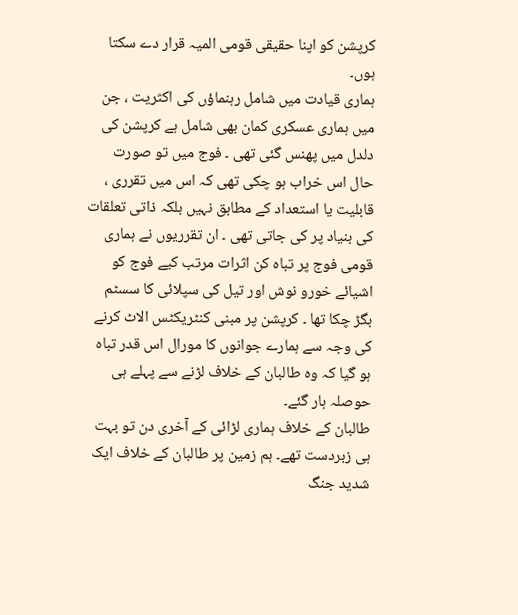کرپشن کو اپنا حقیقی قومی المیہ قرار دے سکتا ہوں۔
ہماری قیادت میں شامل رہنماؤں کی اکثریت ، جن میں ہماری عسکری کمان بھی شامل ہے کرپشن کی دلدل میں پھنس گئی تھی ۔ فوج میں تو صورت حال اس خراب ہو چکی تھی کہ اس میں تقرری ، قابلیت یا استعداد کے مطابق نہیں بلکہ ذاتی تعلقات کی بنیاد پر کی جاتی تھی ۔ ان تقرریوں نے ہماری قومی فوج پر تباہ کن اثرات مرتب کیے فوج کو اشیائے خورو نوش اور تیل کی سپلائی کا سسٹم بگڑ چکا تھا ۔ کرپشن پر مبنی کنٹریکٹس الاٹ کرنے کی وجہ سے ہمارے جوانوں کا مورال اس قدر تباہ ہو گیا کہ وہ طالبان کے خلاف لڑنے سے پہلے ہی حوصلہ ہار گئے۔
طالبان کے خلاف ہماری لڑائی کے آخری دن تو بہت ہی زبردست تھے۔ ہم زمین پر طالبان کے خلاف ایک شدید جنگ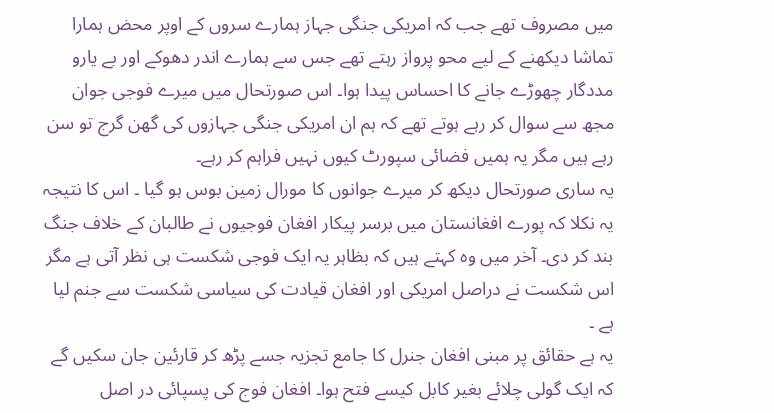میں مصروف تھے جب کہ امریکی جنگی جہاز ہمارے سروں کے اوپر محض ہمارا تماشا دیکھنے کے لیے محو پرواز رہتے تھے جس سے ہمارے اندر دھوکے اور بے یارو مددگار چھوڑے جانے کا احساس پیدا ہوا۔ اس صورتحال میں میرے فوجی جوان مجھ سے سوال کر رہے ہوتے تھے کہ ہم ان امریکی جنگی جہازوں کی گھن گرج تو سن رہے ہیں مگر یہ ہمیں فضائی سپورٹ کیوں نہیں فراہم کر رہے۔
یہ ساری صورتحال دیکھ کر میرے جوانوں کا مورال زمین بوس ہو گیا ۔ اس کا نتیجہ یہ نکلا کہ پورے افغانستان میں برسر پیکار افغان فوجیوں نے طالبان کے خلاف جنگ بند کر دی۔ آخر میں وہ کہتے ہیں کہ بظاہر یہ ایک فوجی شکست ہی نظر آتی ہے مگر اس شکست نے دراصل امریکی اور افغان قیادت کی سیاسی شکست سے جنم لیا ہے ۔
یہ ہے حقائق پر مبنی افغان جنرل کا جامع تجزیہ جسے پڑھ کر قارئین جان سکیں گے کہ ایک گولی چلائے بغیر کابل کیسے فتح ہوا۔ افغان فوج کی پسپائی در اصل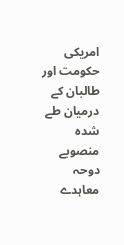امریکی حکومت اور طالبان کے درمیان طے شدہ منصوبے دوحہ معاہدے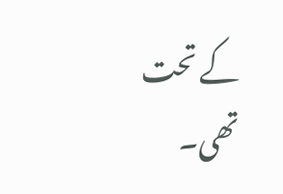کے تحت تھی۔